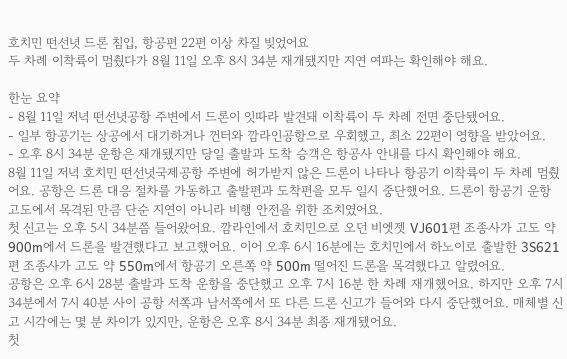호치민 떤선녓 드론 침입, 항공편 22편 이상 차질 빚었어요
두 차례 이착륙이 멈췄다가 8월 11일 오후 8시 34분 재개됐지만 지연 여파는 확인해야 해요.

한눈 요약
- 8월 11일 저녁 떤선녓공항 주변에서 드론이 잇따라 발견돼 이착륙이 두 차례 전면 중단됐어요.
- 일부 항공기는 상공에서 대기하거나 껀터와 깜라인공항으로 우회했고, 최소 22편이 영향을 받았어요.
- 오후 8시 34분 운항은 재개됐지만 당일 출발과 도착 승객은 항공사 안내를 다시 확인해야 해요.
8월 11일 저녁 호치민 떤선녓국제공항 주변에 허가받지 않은 드론이 나타나 항공기 이착륙이 두 차례 멈췄어요. 공항은 드론 대응 절차를 가동하고 출발편과 도착편을 모두 일시 중단했어요. 드론이 항공기 운항 고도에서 목격된 만큼 단순 지연이 아니라 비행 안전을 위한 조치였어요.
첫 신고는 오후 5시 34분쯤 들어왔어요. 깜라인에서 호치민으로 오던 비엣젯 VJ601편 조종사가 고도 약 900m에서 드론을 발견했다고 보고했어요. 이어 오후 6시 16분에는 호치민에서 하노이로 출발한 3S621편 조종사가 고도 약 550m에서 항공기 오른쪽 약 500m 떨어진 드론을 목격했다고 알렸어요.
공항은 오후 6시 28분 출발과 도착 운항을 중단했고 오후 7시 16분 한 차례 재개했어요. 하지만 오후 7시 34분에서 7시 40분 사이 공항 서쪽과 남서쪽에서 또 다른 드론 신고가 들어와 다시 중단했어요. 매체별 신고 시각에는 몇 분 차이가 있지만, 운항은 오후 8시 34분 최종 재개됐어요.
첫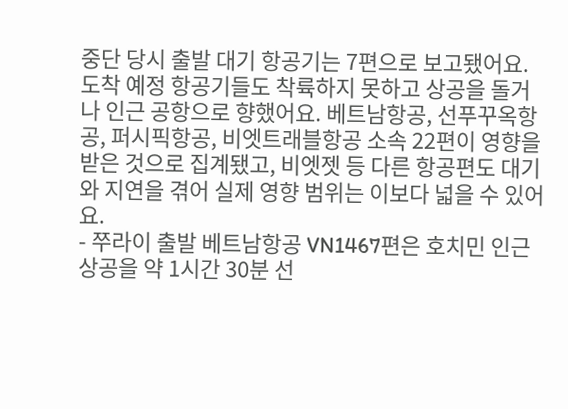중단 당시 출발 대기 항공기는 7편으로 보고됐어요. 도착 예정 항공기들도 착륙하지 못하고 상공을 돌거나 인근 공항으로 향했어요. 베트남항공, 선푸꾸옥항공, 퍼시픽항공, 비엣트래블항공 소속 22편이 영향을 받은 것으로 집계됐고, 비엣젯 등 다른 항공편도 대기와 지연을 겪어 실제 영향 범위는 이보다 넓을 수 있어요.
- 쭈라이 출발 베트남항공 VN1467편은 호치민 인근 상공을 약 1시간 30분 선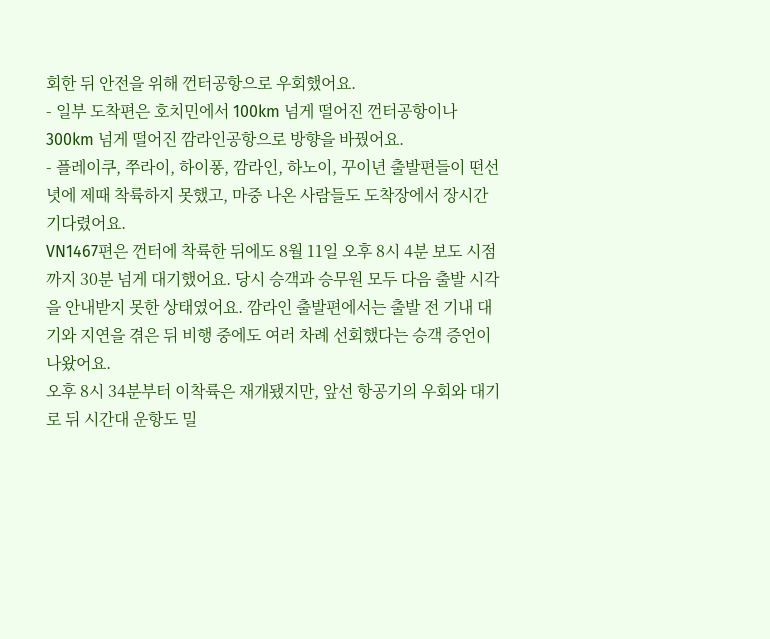회한 뒤 안전을 위해 껀터공항으로 우회했어요.
- 일부 도착편은 호치민에서 100km 넘게 떨어진 껀터공항이나 300km 넘게 떨어진 깜라인공항으로 방향을 바꿨어요.
- 플레이쿠, 쭈라이, 하이퐁, 깜라인, 하노이, 꾸이년 출발편들이 떤선녓에 제때 착륙하지 못했고, 마중 나온 사람들도 도착장에서 장시간 기다렸어요.
VN1467편은 껀터에 착륙한 뒤에도 8월 11일 오후 8시 4분 보도 시점까지 30분 넘게 대기했어요. 당시 승객과 승무원 모두 다음 출발 시각을 안내받지 못한 상태였어요. 깜라인 출발편에서는 출발 전 기내 대기와 지연을 겪은 뒤 비행 중에도 여러 차례 선회했다는 승객 증언이 나왔어요.
오후 8시 34분부터 이착륙은 재개됐지만, 앞선 항공기의 우회와 대기로 뒤 시간대 운항도 밀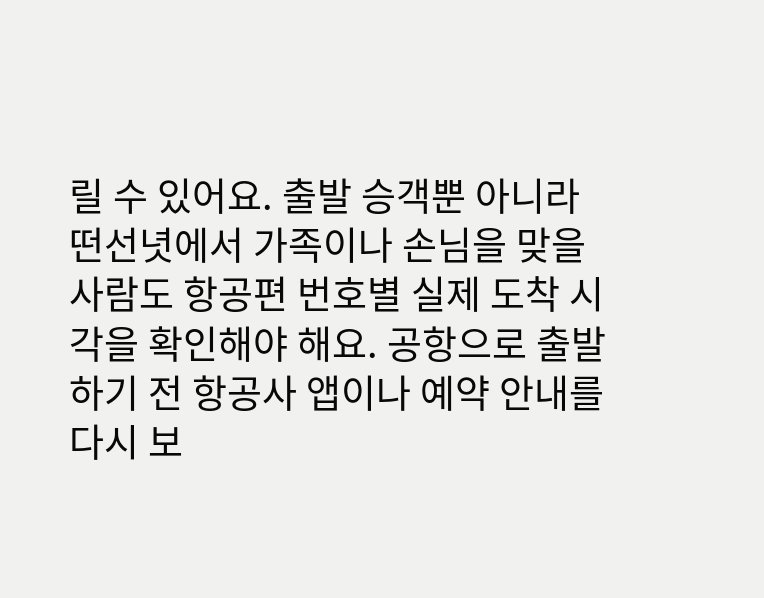릴 수 있어요. 출발 승객뿐 아니라 떤선녓에서 가족이나 손님을 맞을 사람도 항공편 번호별 실제 도착 시각을 확인해야 해요. 공항으로 출발하기 전 항공사 앱이나 예약 안내를 다시 보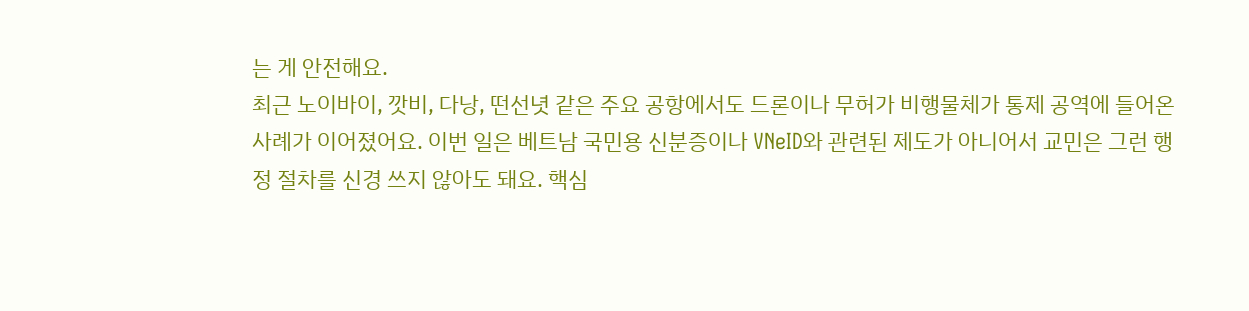는 게 안전해요.
최근 노이바이, 깟비, 다낭, 떤선녓 같은 주요 공항에서도 드론이나 무허가 비행물체가 통제 공역에 들어온 사례가 이어졌어요. 이번 일은 베트남 국민용 신분증이나 VNeID와 관련된 제도가 아니어서 교민은 그런 행정 절차를 신경 쓰지 않아도 돼요. 핵심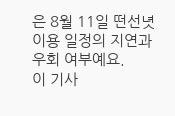은 8월 11일 떤선녓 이용 일정의 지연과 우회 여부예요.
이 기사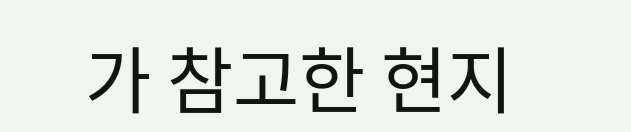가 참고한 현지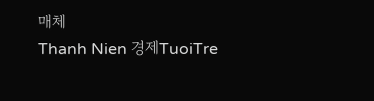매체
Thanh Nien 경제TuoiTre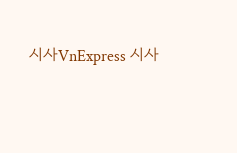시사VnExpress 시사